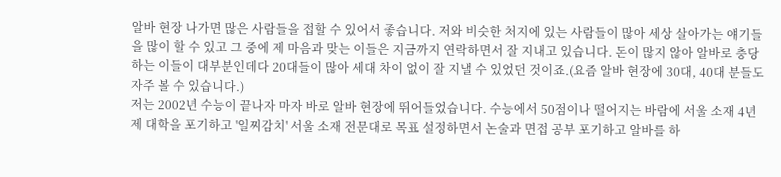알바 현장 나가면 많은 사람들을 접할 수 있어서 좋습니다. 저와 비슷한 처지에 있는 사람들이 많아 세상 살아가는 얘기들을 많이 할 수 있고 그 중에 제 마음과 맞는 이들은 지금까지 연락하면서 잘 지내고 있습니다. 돈이 많지 않아 알바로 충당하는 이들이 대부분인데다 20대들이 많아 세대 차이 없이 잘 지낼 수 있었던 것이죠.(요즘 알바 현장에 30대, 40대 분들도 자주 볼 수 있습니다.)
저는 2002년 수능이 끝나자 마자 바로 알바 현장에 뛰어들었습니다. 수능에서 50점이나 떨어지는 바람에 서울 소재 4년제 대학을 포기하고 '일찌감치' 서울 소재 전문대로 목표 설정하면서 논술과 면접 공부 포기하고 알바를 하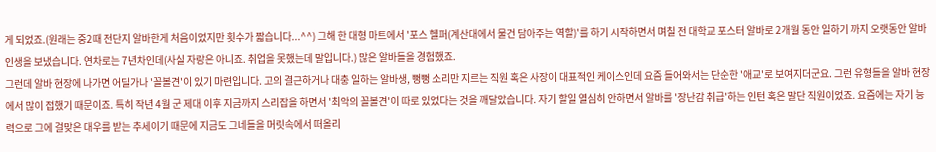게 되었죠.(원래는 중2때 전단지 알바한게 처음이었지만 횟수가 짧습니다...^^) 그해 한 대형 마트에서 '포스 헬퍼(계산대에서 물건 담아주는 역할)'를 하기 시작하면서 며칠 전 대학교 포스터 알바로 2개월 동안 일하기 까지 오랫동안 알바 인생을 보냈습니다. 연차로는 7년차인데(사실 자랑은 아니죠. 취업을 못했는데 말입니다.) 많은 알바들을 경험했죠.
그런데 알바 현장에 나가면 어딜가나 '꼴볼견'이 있기 마련입니다. 고의 결근하거나 대충 일하는 알바생, 뻥뻥 소리만 지르는 직원 혹은 사장이 대표적인 케이스인데 요즘 들어와서는 단순한 '애교'로 보여지더군요. 그런 유형들을 알바 현장에서 많이 접했기 때문이죠. 특히 작년 4월 군 제대 이후 지금까지 스리잡을 하면서 '최악의 꼴볼견'이 따로 있었다는 것을 깨달았습니다. 자기 할일 열심히 안하면서 알바를 '장난감 취급'하는 인턴 혹은 말단 직원이었죠. 요즘에는 자기 능력으로 그에 걸맞은 대우를 받는 추세이기 때문에 지금도 그네들을 머릿속에서 떠올리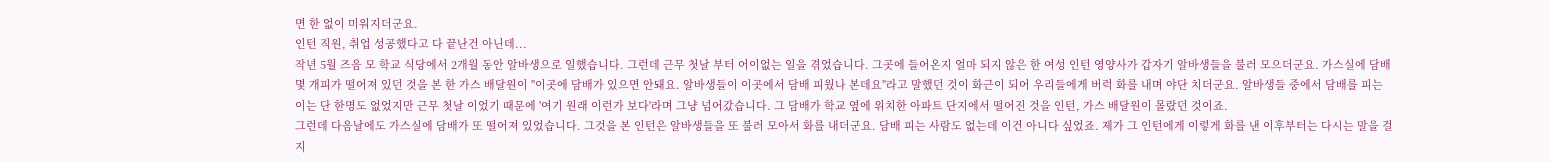면 한 없이 미워지더군요.
인턴 직원, 취업 성공했다고 다 끝난건 아닌데...
작년 5월 즈음 모 학교 식당에서 2개월 동안 알바생으로 일했습니다. 그런데 근무 첫날 부터 어이없는 일을 겪었습니다. 그곳에 들어온지 얼마 되지 않은 한 여성 인턴 영양사가 갑자기 알바생들을 불러 모으더군요. 가스실에 담배 몇 개피가 떨어져 있던 것을 본 한 가스 배달원이 "이곳에 담배가 있으면 안돼요. 알바생들이 이곳에서 담배 피웠나 본데요"라고 말했던 것이 화근이 되어 우리들에게 버럭 화를 내며 야단 치더군요. 알바생들 중에서 담배를 피는 이는 단 한명도 없었지만 근무 첫날 이었기 때문에 '여기 원래 이런가 보다'라며 그냥 넘어갔습니다. 그 담배가 학교 옆에 위치한 아파트 단지에서 떨어진 것을 인턴, 가스 배달원이 몰랐던 것이죠.
그런데 다음날에도 가스실에 담배가 또 떨어져 있었습니다. 그것을 본 인턴은 알바생들을 또 불러 모아서 화를 내더군요. 담배 피는 사람도 없는데 이건 아니다 싶었죠. 제가 그 인턴에게 이렇게 화를 낸 이후부터는 다시는 말을 걸지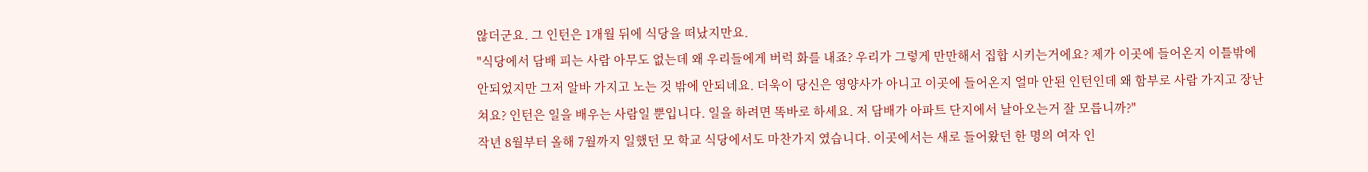않더군요. 그 인턴은 1개월 뒤에 식당을 떠났지만요.
"식당에서 담배 피는 사람 아무도 없는데 왜 우리들에게 버럭 화를 내죠? 우리가 그렇게 만만해서 집합 시키는거에요? 제가 이곳에 들어온지 이틀밖에 안되었지만 그저 알바 가지고 노는 것 밖에 안되네요. 더욱이 당신은 영양사가 아니고 이곳에 들어온지 얼마 안된 인턴인데 왜 함부로 사람 가지고 장난쳐요? 인턴은 일을 배우는 사람일 뿐입니다. 일을 하려면 똑바로 하세요. 저 담배가 아파트 단지에서 날아오는거 잘 모릅니까?"
작년 8월부터 올해 7월까지 일했던 모 학교 식당에서도 마찬가지 였습니다. 이곳에서는 새로 들어왔던 한 명의 여자 인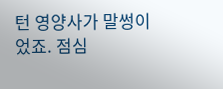턴 영양사가 말썽이었죠. 점심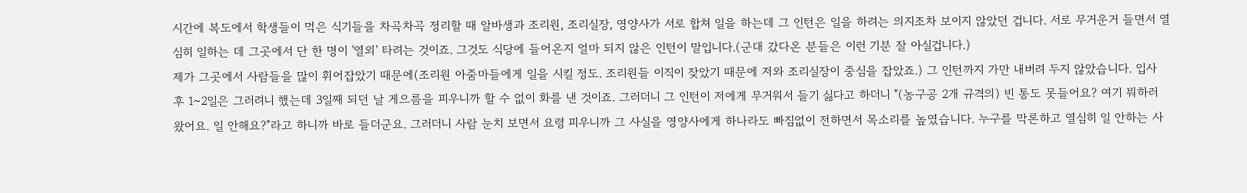시간에 복도에서 학생들이 먹은 식기들을 차곡차곡 정리할 때 알바생과 조리원, 조리실장, 영양사가 서로 합쳐 일을 하는데 그 인턴은 일을 하려는 의지조차 보이지 않았던 겁니다. 서로 무거운거 들면서 열심히 일하는 데 그곳에서 단 한 명이 '열외' 타려는 것이죠. 그것도 식당에 들어온지 얼마 되지 않은 인턴이 말입니다.(군대 갔다온 분들은 이런 기분 잘 아실겁니다.)
제가 그곳에서 사람들을 많이 휘어잡았기 때문에(조리원 아줌마들에게 일을 시킬 정도. 조리원들 이직이 잦았기 때문에 저와 조리실장이 중심을 잡았죠.) 그 인턴까지 가만 내버려 두지 않았습니다. 입사 후 1~2일은 그러려니 했는데 3일째 되던 날 게으름을 피우니까 할 수 없이 화를 낸 것이죠. 그러더니 그 인턴이 저에게 무거워서 들기 싫다고 하더니 "(농구공 2개 규격의) 빈 통도 못들어요? 여기 뭐하러 왔어요. 일 안해요?"라고 하니까 바로 들더군요. 그러더니 사람 눈치 보면서 요령 피우니까 그 사실을 영양사에게 하나라도 빠짐없이 전하면서 목소리를 높였습니다. 누구를 막론하고 열심히 일 안하는 사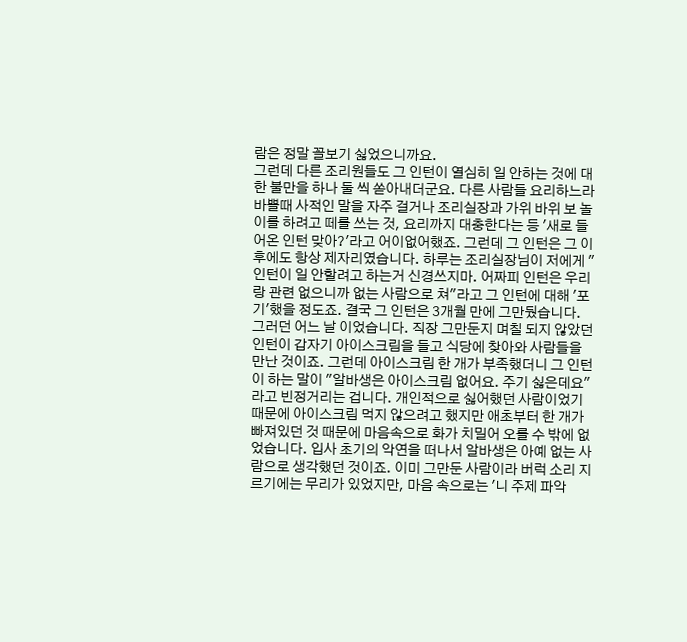람은 정말 꼴보기 싫었으니까요.
그런데 다른 조리원들도 그 인턴이 열심히 일 안하는 것에 대한 불만을 하나 둘 씩 쏟아내더군요. 다른 사람들 요리하느라 바쁠때 사적인 말을 자주 걸거나 조리실장과 가위 바위 보 놀이를 하려고 떼를 쓰는 것, 요리까지 대충한다는 등 '새로 들어온 인턴 맞아?'라고 어이없어했죠. 그런데 그 인턴은 그 이후에도 항상 제자리였습니다. 하루는 조리실장님이 저에게 "인턴이 일 안할려고 하는거 신경쓰지마. 어짜피 인턴은 우리랑 관련 없으니까 없는 사람으로 쳐"라고 그 인턴에 대해 '포기'했을 정도죠. 결국 그 인턴은 3개월 만에 그만뒀습니다.
그러던 어느 날 이었습니다. 직장 그만둔지 며칠 되지 않았던 인턴이 갑자기 아이스크림을 들고 식당에 찾아와 사람들을 만난 것이죠. 그런데 아이스크림 한 개가 부족했더니 그 인턴이 하는 말이 "알바생은 아이스크림 없어요. 주기 싫은데요"라고 빈정거리는 겁니다. 개인적으로 싫어했던 사람이었기 때문에 아이스크림 먹지 않으려고 했지만 애초부터 한 개가 빠져있던 것 때문에 마음속으로 화가 치밀어 오를 수 밖에 없었습니다. 입사 초기의 악연을 떠나서 알바생은 아예 없는 사람으로 생각했던 것이죠. 이미 그만둔 사람이라 버럭 소리 지르기에는 무리가 있었지만, 마음 속으로는 '니 주제 파악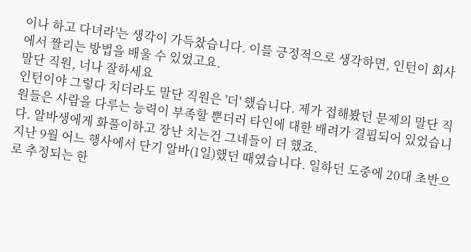이나 하고 다녀라'는 생각이 가득찼습니다. 이를 긍정적으로 생각하면, 인턴이 회사에서 짤리는 방법을 배울 수 있었고요.
말단 직원, 너나 잘하세요
인턴이야 그렇다 치더라도 말단 직원은 '더' 했습니다. 제가 접해봤던 문제의 말단 직원들은 사람을 다루는 능력이 부족할 뿐더러 타인에 대한 배려가 결핍되어 있었습니다. 알바생에게 화풀이하고 장난 치는건 그네들이 더 했죠.
지난 9월 어느 행사에서 단기 알바(1일)했던 때였습니다. 일하던 도중에 20대 초반으로 추정되는 한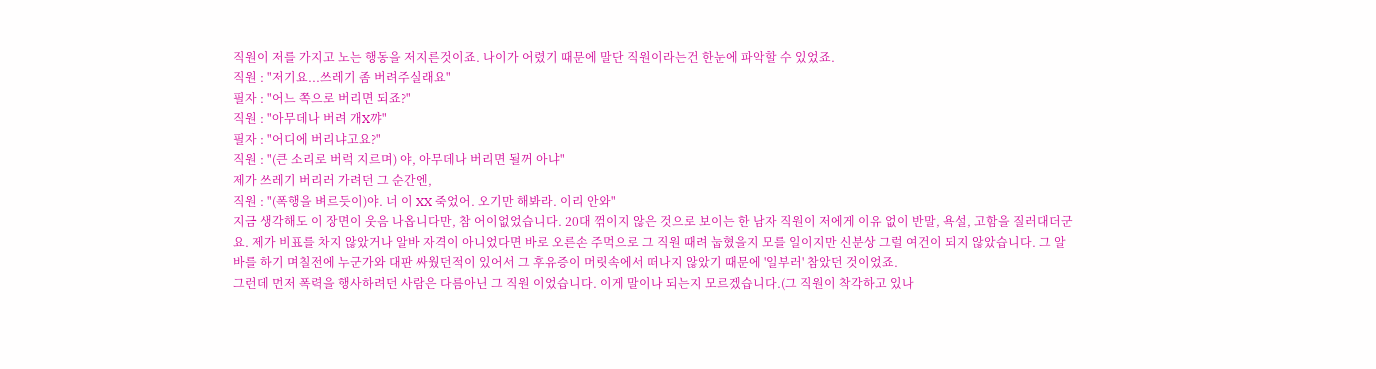직원이 저를 가지고 노는 행동을 저지른것이죠. 나이가 어렸기 때문에 말단 직원이라는건 한눈에 파악할 수 있었죠.
직원 : "저기요...쓰레기 좀 버려주실래요"
필자 : "어느 쪽으로 버리면 되죠?"
직원 : "아무데나 버려 개X꺄"
필자 : "어디에 버리냐고요?"
직원 : "(큰 소리로 버럭 지르며) 야, 아무데나 버리면 될꺼 아냐"
제가 쓰레기 버리러 가려던 그 순간엔,
직원 : "(폭행을 벼르듯이)야. 너 이 XX 죽었어. 오기만 해봐라. 이리 안와"
지금 생각해도 이 장면이 웃음 나옵니다만, 참 어이없었습니다. 20대 꺾이지 않은 것으로 보이는 한 남자 직원이 저에게 이유 없이 반말, 욕설, 고함을 질러대더군요. 제가 비표를 차지 않았거나 알바 자격이 아니었다면 바로 오른손 주먹으로 그 직원 때려 눕혔을지 모를 일이지만 신분상 그럴 여건이 되지 않았습니다. 그 알바를 하기 며칠전에 누군가와 대판 싸웠던적이 있어서 그 후유증이 머릿속에서 떠나지 않았기 때문에 '일부러' 참았던 것이었죠.
그런데 먼저 폭력을 행사하려던 사람은 다름아닌 그 직원 이었습니다. 이게 말이나 되는지 모르겠습니다.(그 직원이 착각하고 있나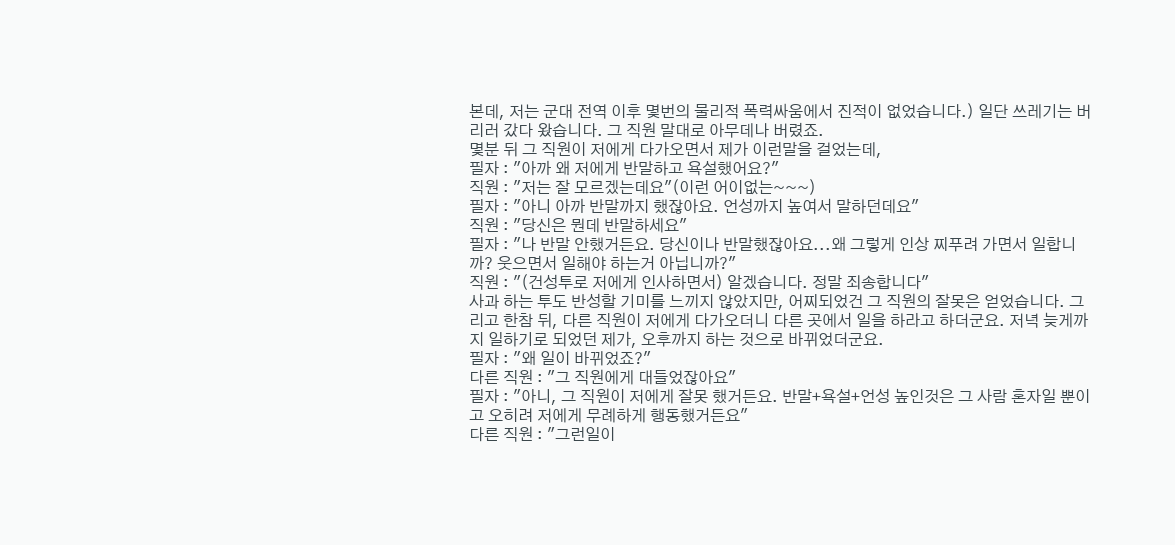본데, 저는 군대 전역 이후 몇번의 물리적 폭력싸움에서 진적이 없었습니다.) 일단 쓰레기는 버리러 갔다 왔습니다. 그 직원 말대로 아무데나 버렸죠.
몇분 뒤 그 직원이 저에게 다가오면서 제가 이런말을 걸었는데,
필자 : "아까 왜 저에게 반말하고 욕설했어요?"
직원 : "저는 잘 모르겠는데요"(이런 어이없는~~~)
필자 : "아니 아까 반말까지 했잖아요. 언성까지 높여서 말하던데요"
직원 : "당신은 뭔데 반말하세요"
필자 : "나 반말 안했거든요. 당신이나 반말했잖아요...왜 그렇게 인상 찌푸려 가면서 일합니까? 웃으면서 일해야 하는거 아닙니까?"
직원 : "(건성투로 저에게 인사하면서) 알겠습니다. 정말 죄송합니다"
사과 하는 투도 반성할 기미를 느끼지 않았지만, 어찌되었건 그 직원의 잘못은 얻었습니다. 그리고 한참 뒤, 다른 직원이 저에게 다가오더니 다른 곳에서 일을 하라고 하더군요. 저녁 늦게까지 일하기로 되었던 제가, 오후까지 하는 것으로 바뀌었더군요.
필자 : "왜 일이 바뀌었죠?"
다른 직원 : "그 직원에게 대들었잖아요"
필자 : "아니, 그 직원이 저에게 잘못 했거든요. 반말+욕설+언성 높인것은 그 사람 혼자일 뿐이고 오히려 저에게 무례하게 행동했거든요"
다른 직원 : "그런일이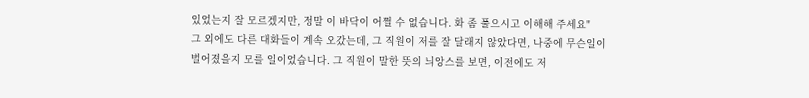있었는지 잘 모르겠지만, 정말 이 바닥이 어쩔 수 없습니다. 화 좀 풀으시고 이해해 주세요"
그 외에도 다른 대화들이 계속 오갔는데, 그 직원이 저를 잘 달래지 않았다면, 나중에 무슨일이 벌어졌을지 모를 일이었습니다. 그 직원이 말한 뜻의 늬앙스를 보면, 이전에도 저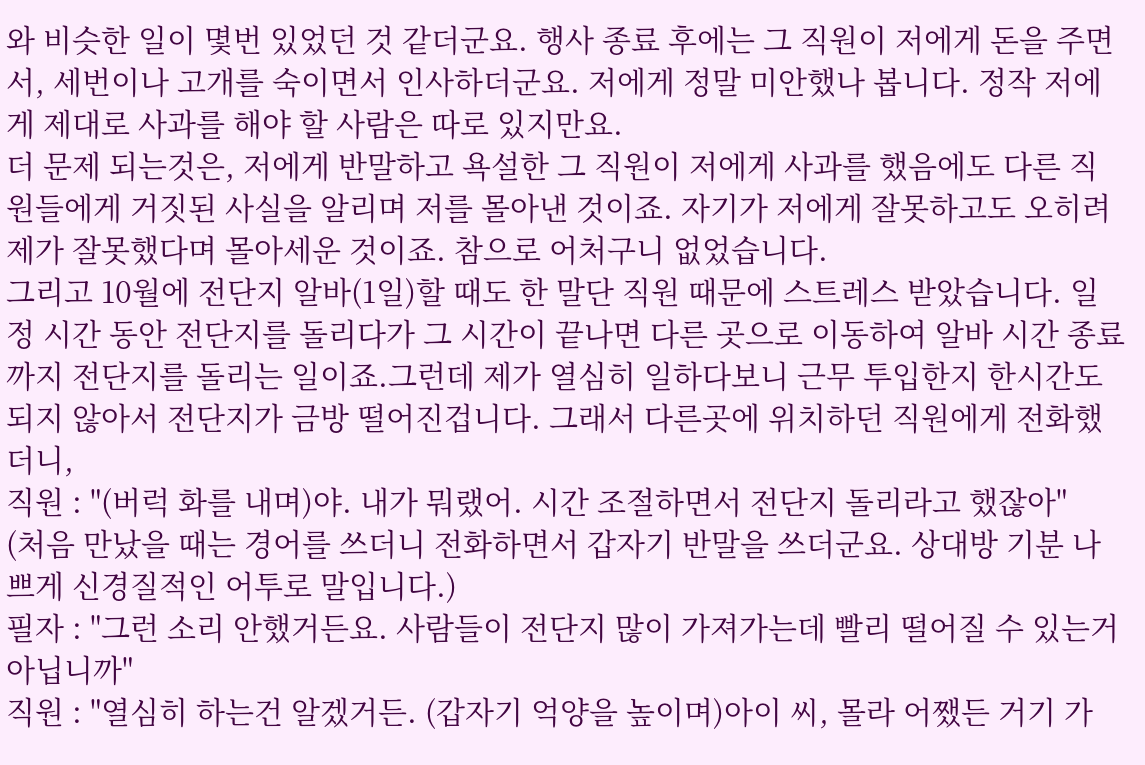와 비슷한 일이 몇번 있었던 것 같더군요. 행사 종료 후에는 그 직원이 저에게 돈을 주면서, 세번이나 고개를 숙이면서 인사하더군요. 저에게 정말 미안했나 봅니다. 정작 저에게 제대로 사과를 해야 할 사람은 따로 있지만요.
더 문제 되는것은, 저에게 반말하고 욕설한 그 직원이 저에게 사과를 했음에도 다른 직원들에게 거짓된 사실을 알리며 저를 몰아낸 것이죠. 자기가 저에게 잘못하고도 오히려 제가 잘못했다며 몰아세운 것이죠. 참으로 어처구니 없었습니다.
그리고 10월에 전단지 알바(1일)할 때도 한 말단 직원 때문에 스트레스 받았습니다. 일정 시간 동안 전단지를 돌리다가 그 시간이 끝나면 다른 곳으로 이동하여 알바 시간 종료까지 전단지를 돌리는 일이죠.그런데 제가 열심히 일하다보니 근무 투입한지 한시간도 되지 않아서 전단지가 금방 떨어진겁니다. 그래서 다른곳에 위치하던 직원에게 전화했더니,
직원 : "(버럭 화를 내며)야. 내가 뭐랬어. 시간 조절하면서 전단지 돌리라고 했잖아"
(처음 만났을 때는 경어를 쓰더니 전화하면서 갑자기 반말을 쓰더군요. 상대방 기분 나쁘게 신경질적인 어투로 말입니다.)
필자 : "그런 소리 안했거든요. 사람들이 전단지 많이 가져가는데 빨리 떨어질 수 있는거 아닙니까"
직원 : "열심히 하는건 알겠거든. (갑자기 억양을 높이며)아이 씨, 몰라 어쨌든 거기 가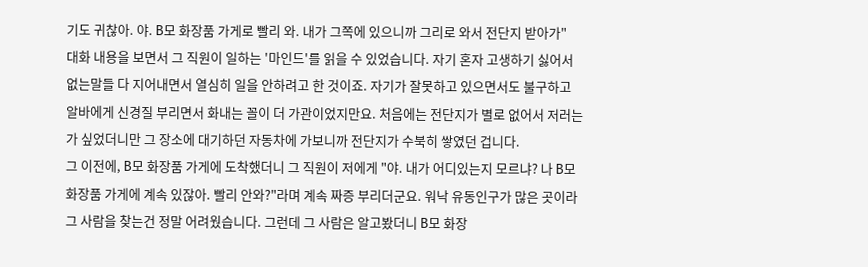기도 귀찮아. 야. B모 화장품 가게로 빨리 와. 내가 그쪽에 있으니까 그리로 와서 전단지 받아가"
대화 내용을 보면서 그 직원이 일하는 '마인드'를 읽을 수 있었습니다. 자기 혼자 고생하기 싫어서 없는말들 다 지어내면서 열심히 일을 안하려고 한 것이죠. 자기가 잘못하고 있으면서도 불구하고 알바에게 신경질 부리면서 화내는 꼴이 더 가관이었지만요. 처음에는 전단지가 별로 없어서 저러는가 싶었더니만 그 장소에 대기하던 자동차에 가보니까 전단지가 수북히 쌓였던 겁니다.
그 이전에, B모 화장품 가게에 도착했더니 그 직원이 저에게 "야. 내가 어디있는지 모르냐? 나 B모 화장품 가게에 계속 있잖아. 빨리 안와?"라며 계속 짜증 부리더군요. 워낙 유동인구가 많은 곳이라 그 사람을 찾는건 정말 어려웠습니다. 그런데 그 사람은 알고봤더니 B모 화장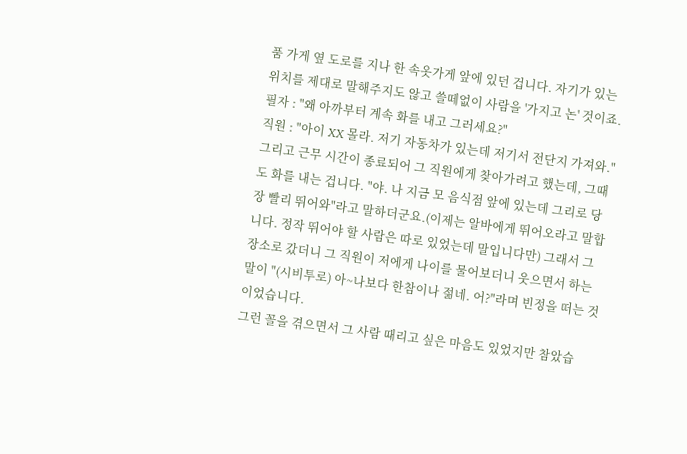품 가게 옆 도로를 지나 한 속옷가게 앞에 있던 겁니다. 자기가 있는 위치를 제대로 말해주지도 않고 쓸떼없이 사람을 '가지고 논' 것이죠.
필자 : "왜 아까부터 계속 화를 내고 그러세요?"
직원 : "아이 XX 몰라. 저기 자동차가 있는데 저기서 전단지 가져와."
그리고 근무 시간이 종료되어 그 직원에게 찾아가려고 했는데, 그때도 화를 내는 겁니다. "야. 나 지금 모 음식점 앞에 있는데 그리로 당장 빨리 뛰어와"라고 말하더군요.(이제는 알바에게 뛰어오라고 말합니다. 정작 뛰어야 할 사람은 따로 있었는데 말입니다만) 그래서 그 장소로 갔더니 그 직원이 저에게 나이를 물어보더니 웃으면서 하는 말이 "(시비투로) 아~나보다 한참이나 젊네. 어?"라며 빈정을 떠는 것이었습니다.
그런 꼴을 겪으면서 그 사람 때리고 싶은 마음도 있었지만 참았습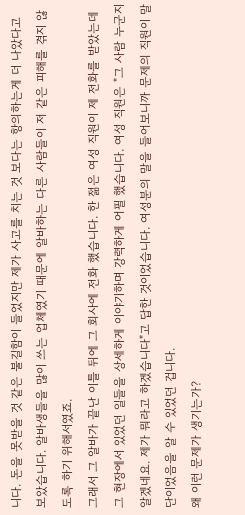니다. 돈을 못받을 것 같은 불길함이 들었지만 제가 사고를 치는 것 보다는 항의하는게 더 나았다고 보았습니다. 알바생들을 많이 쓰는 업체였기 때문에 알바하는 다른 사람들이 저 같은 피해를 겪지 않도록 하기 위해서였죠.
그래서 그 알바가 끝난 이틀 뒤에 그 회사에 전화 했습니다. 한 젊은 여성 직원이 제 전화를 받았는데 그 현장에서 있었던 일들을 상세하게 이야기하며 강력하게 어필 했습니다. 여성 직원은 "그 사람 누군지 알겠네요. 제가 뭐라고 하겠습니다"고 답한 것이었습니다. 여성분의 말을 들어보니까 문제의 직원이 말단이었음을 알 수 있었던 겁니다.
왜 이런 문제가 생기는가?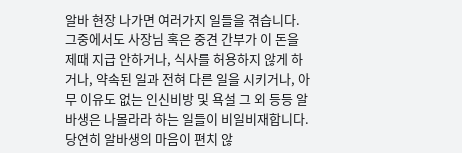알바 현장 나가면 여러가지 일들을 겪습니다. 그중에서도 사장님 혹은 중견 간부가 이 돈을 제때 지급 안하거나, 식사를 허용하지 않게 하거나, 약속된 일과 전혀 다른 일을 시키거나, 아무 이유도 없는 인신비방 및 욕설 그 외 등등 알바생은 나몰라라 하는 일들이 비일비재합니다. 당연히 알바생의 마음이 편치 않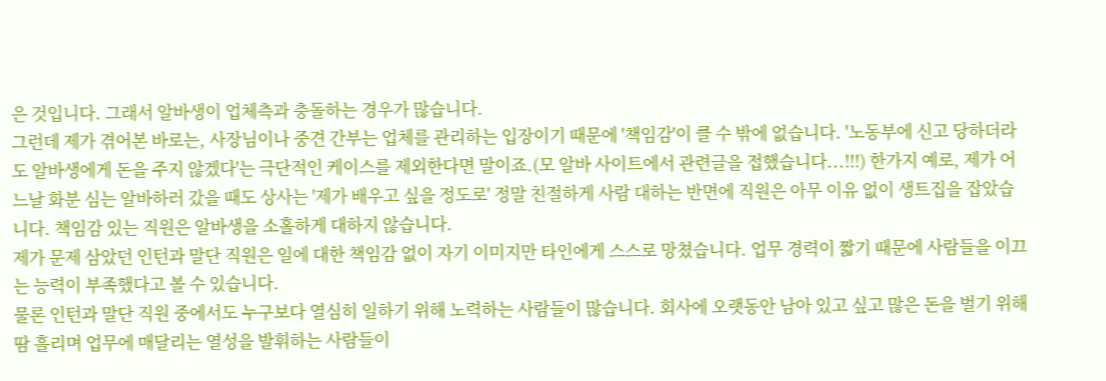은 것입니다. 그래서 알바생이 업체측과 충돌하는 경우가 많습니다.
그런데 제가 겪어본 바로는, 사장님이나 중견 간부는 업체를 관리하는 입장이기 때문에 '책임감'이 클 수 밖에 없습니다. '노동부에 신고 당하더라도 알바생에게 돈을 주지 않겠다'는 극단적인 케이스를 제외한다면 말이죠.(모 알바 사이트에서 관련글을 접했습니다...!!!) 한가지 예로, 제가 어느날 화분 심는 알바하러 갔을 때도 상사는 '제가 배우고 싶을 정도로' 정말 친절하게 사람 대하는 반면에 직원은 아무 이유 없이 생트집을 잡았습니다. 책임감 있는 직원은 알바생을 소홀하게 대하지 않습니다.
제가 문제 삼았던 인턴과 말단 직원은 일에 대한 책임감 없이 자기 이미지만 타인에게 스스로 망쳤습니다. 업무 경력이 짧기 때문에 사람들을 이끄는 능력이 부족했다고 볼 수 있습니다.
물론 인턴과 말단 직원 중에서도 누구보다 열심히 일하기 위해 노력하는 사람들이 많습니다. 회사에 오랫동안 남아 있고 싶고 많은 돈을 벌기 위해 땀 흘리며 업무에 매달리는 열성을 발휘하는 사람들이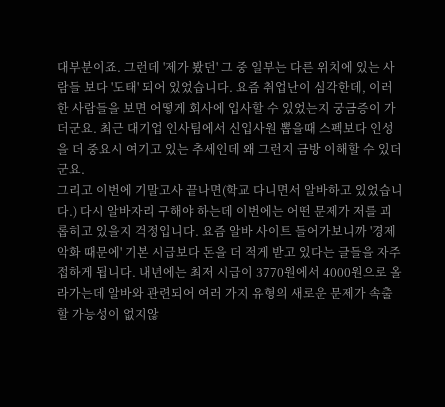대부분이죠. 그런데 '제가 봤던' 그 중 일부는 다른 위치에 있는 사람들 보다 '도태' 되어 있었습니다. 요즘 취업난이 심각한데, 이러한 사람들을 보면 어떻게 회사에 입사할 수 있었는지 궁금증이 가더군요. 최근 대기업 인사팀에서 신입사원 뽑을때 스펙보다 인성을 더 중요시 여기고 있는 추세인데 왜 그런지 금방 이해할 수 있더군요.
그리고 이번에 기말고사 끝나면(학교 다니면서 알바하고 있었습니다.) 다시 알바자리 구해야 하는데 이번에는 어떤 문제가 저를 괴롭히고 있을지 걱정입니다. 요즘 알바 사이트 들어가보니까 '경제 악화 때문에' 기본 시급보다 돈을 더 적게 받고 있다는 글들을 자주 접하게 됩니다. 내년에는 최저 시급이 3770원에서 4000원으로 올라가는데 알바와 관련되어 여러 가지 유형의 새로운 문제가 속출할 가능성이 없지않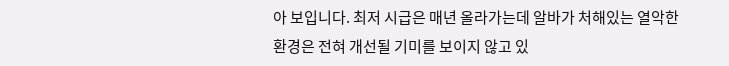아 보입니다. 최저 시급은 매년 올라가는데 알바가 처해있는 열악한 환경은 전혀 개선될 기미를 보이지 않고 있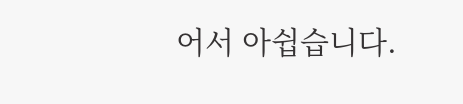어서 아쉽습니다.